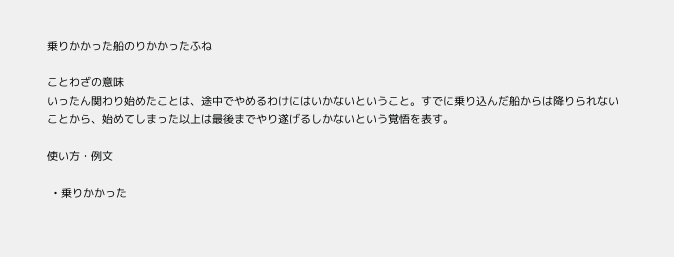乗りかかった船のりかかったふね

ことわざの意味
いったん関わり始めたことは、途中でやめるわけにはいかないということ。すでに乗り込んだ船からは降りられないことから、始めてしまった以上は最後までやり遂げるしかないという覚悟を表す。

使い方・例文

  • 乗りかかった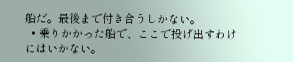船だ。最後まで付き合うしかない。
  • 乗りかかった船で、ここで投げ出すわけにはいかない。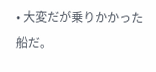• 大変だが乗りかかった船だ。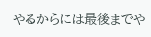やるからには最後までや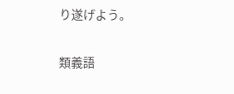り遂げよう。

類義語